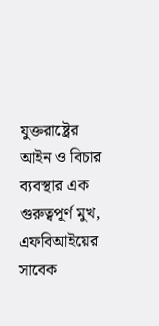যুক্তরাষ্ট্রের আইন ও বিচার ব্যবস্থার এক গুরুত্বপূর্ণ মুখ, এফবিআইয়ের সাবেক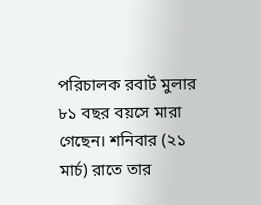পরিচালক রবার্ট মুলার ৮১ বছর বয়সে মারা গেছেন। শনিবার (২১ মার্চ) রাতে তার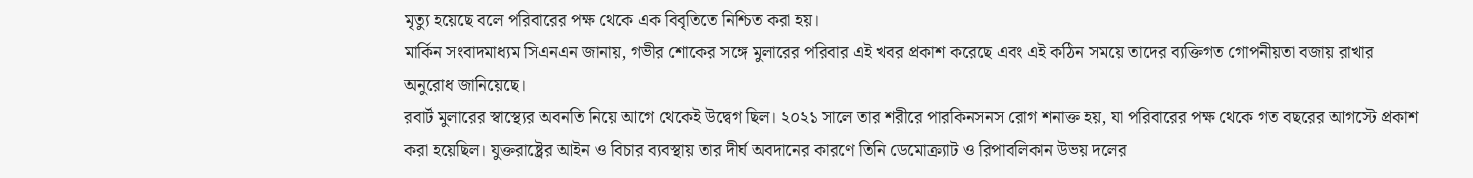মৃত্যু হয়েছে বলে পরিবারের পক্ষ থেকে এক বিবৃতিতে নিশ্চিত করা হয়।
মার্কিন সংবাদমাধ্যম সিএনএন জানায়, গভীর শোকের সঙ্গে মুলারের পরিবার এই খবর প্রকাশ করেছে এবং এই কঠিন সময়ে তাদের ব্যক্তিগত গোপনীয়তা বজায় রাখার অনুরোধ জানিয়েছে।
রবার্ট মুলারের স্বাস্থ্যের অবনতি নিয়ে আগে থেকেই উদ্বেগ ছিল। ২০২১ সালে তার শরীরে পারকিনসনস রোগ শনাক্ত হয়, যা পরিবারের পক্ষ থেকে গত বছরের আগস্টে প্রকাশ করা হয়েছিল। যুক্তরাষ্ট্রের আইন ও বিচার ব্যবস্থায় তার দীর্ঘ অবদানের কারণে তিনি ডেমোক্র্যাট ও রিপাবলিকান উভয় দলের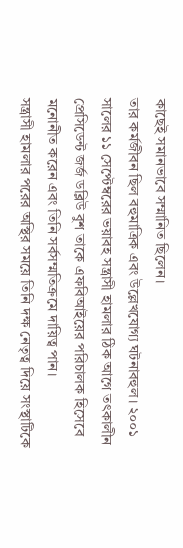কাছেই সমানভাবে সম্মানিত ছিলেন।
তার কর্মজীবন ছিল বহুমাত্রিক এবং উল্লেখযোগ্য ঘটনাবহুল। ২০০১ সালের ১১ সেপ্টেম্বরের ভয়াবহ সন্ত্রাসী হামলার ঠিক আগে তৎকালীন প্রেসিডেন্ট জর্জ ডব্লিউ বুশ তাকে এফবিআইয়ের পরিচালক হিসেবে মনোনীত করেন এবং তিনি সর্বসম্মতিক্রমে দায়িত্ব পান।
সন্ত্রাসী হামলার পরের অস্থির সময়ে তিনি দক্ষ নেতৃত্ব দিয়ে সংস্থাটিকে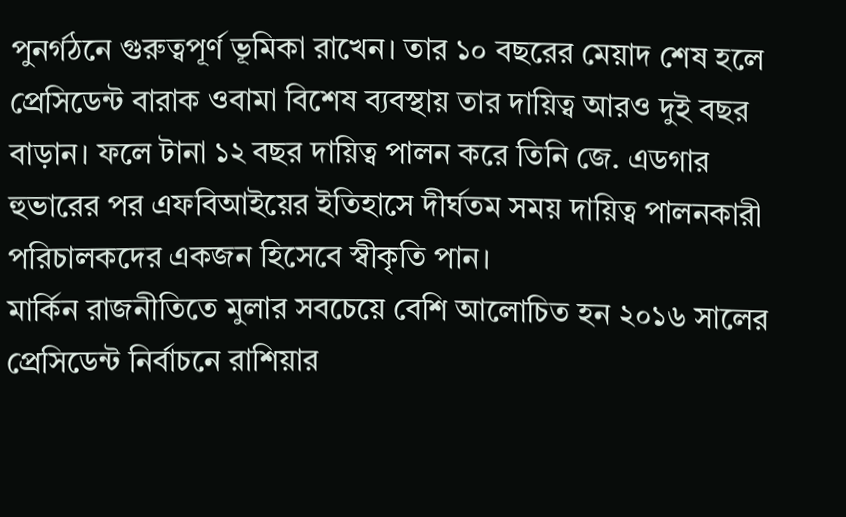পুনর্গঠনে গুরুত্বপূর্ণ ভূমিকা রাখেন। তার ১০ বছরের মেয়াদ শেষ হলে প্রেসিডেন্ট বারাক ওবামা বিশেষ ব্যবস্থায় তার দায়িত্ব আরও দুই বছর বাড়ান। ফলে টানা ১২ বছর দায়িত্ব পালন করে তিনি জে. এডগার হুভারের পর এফবিআইয়ের ইতিহাসে দীর্ঘতম সময় দায়িত্ব পালনকারী পরিচালকদের একজন হিসেবে স্বীকৃতি পান।
মার্কিন রাজনীতিতে মুলার সবচেয়ে বেশি আলোচিত হন ২০১৬ সালের প্রেসিডেন্ট নির্বাচনে রাশিয়ার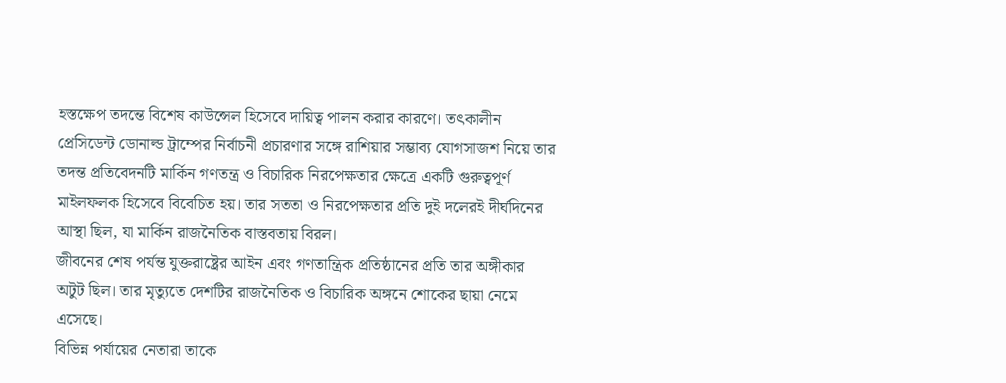হস্তক্ষেপ তদন্তে বিশেষ কাউন্সেল হিসেবে দায়িত্ব পালন করার কারণে। তৎকালীন প্রেসিডেন্ট ডোনাল্ড ট্রাম্পের নির্বাচনী প্রচারণার সঙ্গে রাশিয়ার সম্ভাব্য যোগসাজশ নিয়ে তার তদন্ত প্রতিবেদনটি মার্কিন গণতন্ত্র ও বিচারিক নিরপেক্ষতার ক্ষেত্রে একটি গুরুত্বপূর্ণ মাইলফলক হিসেবে বিবেচিত হয়। তার সততা ও নিরপেক্ষতার প্রতি দুই দলেরই দীর্ঘদিনের আস্থা ছিল, যা মার্কিন রাজনৈতিক বাস্তবতায় বিরল।
জীবনের শেষ পর্যন্ত যুক্তরাষ্ট্রের আইন এবং গণতান্ত্রিক প্রতিষ্ঠানের প্রতি তার অঙ্গীকার অটুট ছিল। তার মৃত্যুতে দেশটির রাজনৈতিক ও বিচারিক অঙ্গনে শোকের ছায়া নেমে এসেছে।
বিভিন্ন পর্যায়ের নেতারা তাকে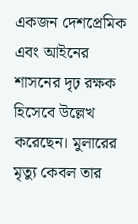একজন দেশপ্রেমিক এবং আইনের শাসনের দৃঢ় রক্ষক হিসেবে উল্লেখ করেছেন। মুলারের মৃত্যু কেবল তার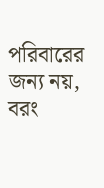পরিবারের জন্য নয়, বরং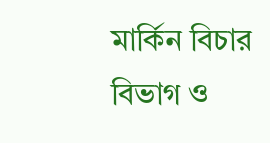মার্কিন বিচার বিভাগ ও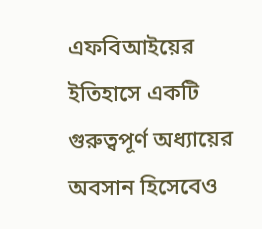এফবিআইয়ের ইতিহাসে একটি গুরুত্বপূর্ণ অধ্যায়ের অবসান হিসেবেও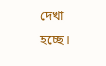দেখা হচ্ছে।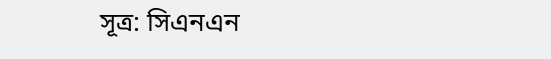সূত্র: সিএনএন